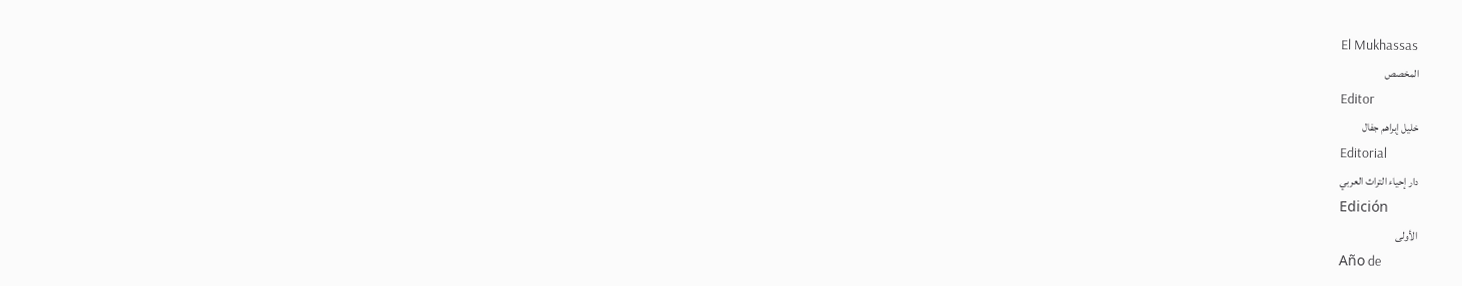El Mukhassas
المخصص
Editor
خليل إبراهم جفال
Editorial
دار إحياء التراث العربي
Edición
الأولى
Año de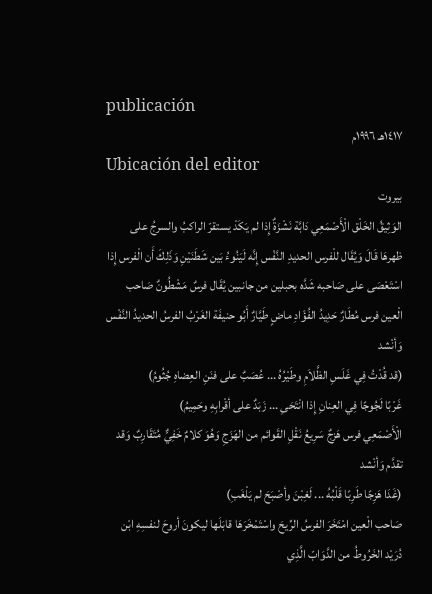publicación
١٤١٧هـ ١٩٩٦م
Ubicación del editor
بيروت
الوَثِيقُ الخَلْق الْأَصْمَعِي دَابَّة نَشْزَةٌ إِذا لم يَكَدْ يستقرّ الراكبُ والسرجُ على ظهرهَا قَالَ وَيُقَال للْفرس الحديدِ النَّفْس إِنَّه لَيَنُوءُ بَين شَطَنَيْنِ وَذَلِكَ أَن الْفرس إِذا اسْتَعْصَى على صَاحبه شَدَّه بحبلين من جانبين يُقَال فرسٌ مَشْطُونٌ صَاحب الْعين فرس مُطَارٌ حَدِيدُ الفُؤَادِ ماضٍ طَيَّارٌ أَبُو حنيفَة الغَرْبُ الفرسُ الحديدُ النَّفْس وَأنْشد
(قد قُدْتُ فِي غَلَسِ الظَّلاَمِ وطَيْرُهُ ... عُصَبٌ على فنَنِ العِضاهِ جُثُومُ)
غَرْبًا لَجُوجًا فِي العِنانِ إِذا انْتَحَىِ ... زَبَدٌ على أقْرابِهِ وحَمِيمُ)
الْأَصْمَعِي فرس هَزِجٌ سَرِيعُ نَقْلِ القَوائم من الهَزَجِ وَهُوَ كلامٌ خَفِيٌّ مُتَقَارِبٌ وَقد تقدَّم وَأنْشد
(غَدَا هَزِجًا طَرِبًا قَلْبُهُ ... لَغِبْنَ وأصْبَحَ لم يَلْغَبِ)
صَاحب الْعين امْتَخَرَ الفرسُ الرِّيحَ واسْتَمْخَرَهَا قابَلَها ليكونَ أروحَ لنفسِهِ ابْن دُرَيْد الخَرُوطُ من الدَّوَابّ الَّذِي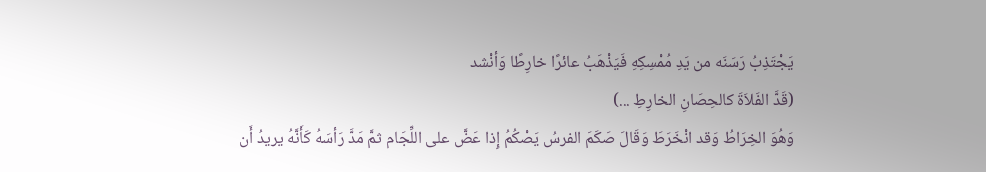يَجْتَذِبُ رَسَنَه من يَدِ مُمْسِكِهِ فَيَذْهَبُ عائرًا خارِطًا وَأنْشد
(قَدَّ الفَلاَةَ كالحِصَانِ الخارِطِ ...)
وَهُوَ الخِرَاطُ وَقد انْخَرَطَ وَقَالَ صَكَمَ الفرسُ يَصْكُمُ إِذا عَضَّ على اللِّجَام ثمَّ مَدَّ رَأسَهُ كَأَنَّهُ يريدُ أَن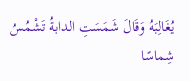يُغَالِبَهُ وَقَالَ شَمَسَتِ الدابةُ تَشْمُسُ شِماسًا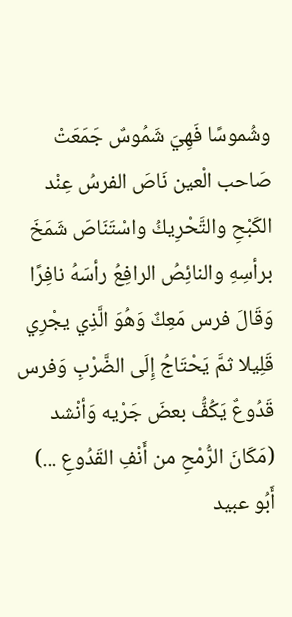وشُموسًا فَهِيَ شَمُوسٌ جَمَعَتْ صَاحب الْعين نَاصَ الفرسُ عِنْد الكَبْحِ والتَّحْرِيكُ واسْتَنَاصَ شَمَخَ برأسِهِ والنائِصُ الرافِعُ رأسَهُ نافِرًا وَقَالَ فرس مَعِكٌ وَهُوَ الَّذِي يجْرِي قَلِيلا ثمَّ يَحْتَاجُ إِلَى الضَّرْبِ وَفرس قَدُوعٌ يَكُفُّ بعضَ جَرْيه وَأنْشد
(مَكَانَ الرُّمْحِ من أَنْفِ القَدُوعِ ...)
أَبُو عبيد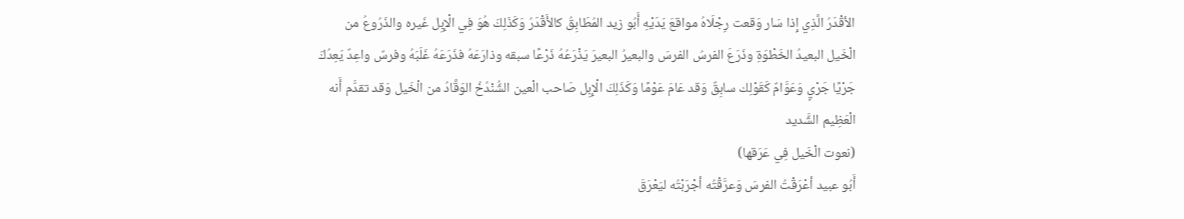الأقْدَرُ الَّذِي إِذا سَار وَقعت رِجْلَاهُ مواقعَ يَدَيْهِ أَبُو زيد المُطَابِقُ كالأَقْدَرُ وَكَذَلِكَ هُوَ فِي الْإِبِل غَيره والذَرُوعُ من الْخَيل البعيدُ الخَطْوَةِ وذَرَعَ الفرسُ الفرسَ والبعيرُ البعيرَ يَذْرَعُهُ ذَرْعًا سبقه وذارَعَهُ فذَرَعَهُ غَلَبَهُ وفرسٌ واعِدٌ يَعِدُكَ جَرْيًا جَرْيٍ وَعَوَّامٌ كَقَوْلِك سابِقٌ وَقد عَامَ عَوْمًا وَكَذَلِكَ الْإِبِل صَاحب الْعين الشُّنْدُخُ الوَقَّادُ من الْخَيل وَقد تقدَّم أَنه الْعَظِيم الشَّديد
(نعوت الْخَيل فِي عَرَقها)
أَبُو عبيد أعْرَقْتُ الفرسَ وَعرَّقْتُه أجْرَبْتُه ليَعْرَقَ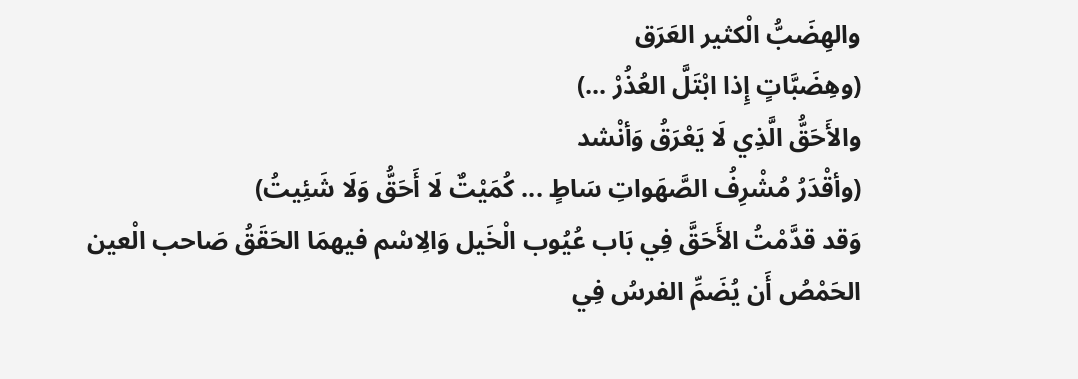والهِضَبُّ الْكثير العَرَق
(وهِضَبَّاتٍ إِذا ابْتَلَّ العُذُرْ ...)
والأَحَقُّ الَّذِي لَا يَعْرَقُ وَأنْشد
(وأقْدَرُ مُشْرِفُ الصَّهَواتِ سَاطٍ ... كُمَيْتٌ لَا أَحَقُّ وَلَا شَئِيتُ)
وَقد قدَّمْتُ الأَحَقَّ فِي بَاب عُيُوب الْخَيل وَالِاسْم فيهمَا الحَقَقُ صَاحب الْعين الحَمْصُ أَن يُضَمِّ الفرسُ فِي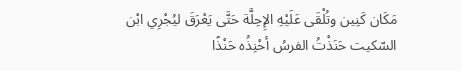مَكَان كَنِين وتُلْقَى عَلَيْهِ الإِحِلَّة حَتَّى يَعْرَقَ ليُجْرِي ابْن السّكيت حَنَذْتُ الفرسُ أحْنِذُه حَنْذًا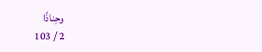وحِناذًا
2 / 103